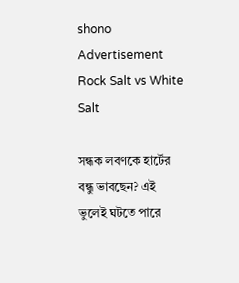shono
Advertisement
Rock Salt vs White Salt

সন্ধক লবণকে হার্টের বন্ধু ভাবছেন? এই ভুলেই ঘটতে পারে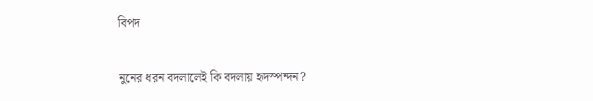বিপদ

নুনের ধরন বদলালেই কি বদলায় হৃদস্পন্দন?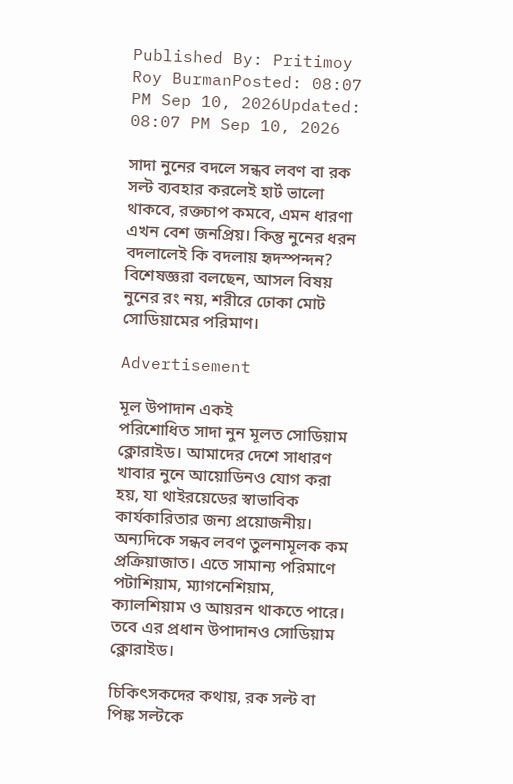Published By: Pritimoy Roy BurmanPosted: 08:07 PM Sep 10, 2026Updated: 08:07 PM Sep 10, 2026

সাদা নুনের বদলে সন্ধব লবণ বা রক সল্ট ব্যবহার করলেই হার্ট ভালো থাকবে, রক্তচাপ কমবে, এমন ধারণা এখন বেশ জনপ্রিয়। কিন্তু নুনের ধরন বদলালেই কি বদলায় হৃদস্পন্দন? বিশেষজ্ঞরা বলছেন, আসল বিষয় নুনের রং নয়, শরীরে ঢোকা মোট সোডিয়ামের পরিমাণ।

Advertisement

মূল উপাদান একই
পরিশোধিত সাদা নুন মূলত সোডিয়াম ক্লোরাইড। আমাদের দেশে সাধারণ খাবার নুনে আয়োডিনও যোগ করা হয়, যা থাইরয়েডের স্বাভাবিক কার্যকারিতার জন্য প্রয়োজনীয়। অন্যদিকে সন্ধব লবণ তুলনামূলক কম প্রক্রিয়াজাত। এতে সামান্য পরিমাণে পটাশিয়াম, ম্যাগনেশিয়াম, ক্যালশিয়াম ও আয়রন থাকতে পারে। তবে এর প্রধান উপাদানও সোডিয়াম ক্লোরাইড।

চিকিৎসকদের কথায়, রক সল্ট বা পিঙ্ক সল্টকে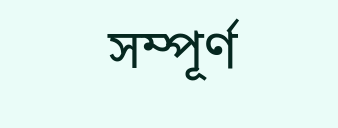সম্পূর্ণ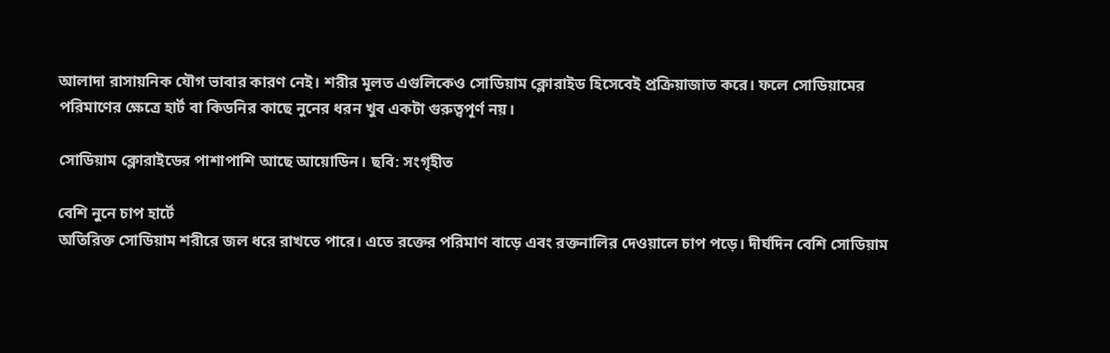আলাদা রাসায়নিক যৌগ ভাবার কারণ নেই। শরীর মূলত এগুলিকেও সোডিয়াম ক্লোরাইড হিসেবেই প্রক্রিয়াজাত করে। ফলে সোডিয়ামের পরিমাণের ক্ষেত্রে হার্ট বা কিডনির কাছে নুনের ধরন খুব একটা গুরুত্বপূর্ণ নয়।

সোডিয়াম ক্লোরাইডের পাশাপাশি আছে আয়োডিন। ছবি: সংগৃহীত

বেশি নুনে চাপ হার্টে
অতিরিক্ত সোডিয়াম শরীরে জল ধরে রাখতে পারে। এতে রক্তের পরিমাণ বাড়ে এবং রক্তনালির দেওয়ালে চাপ পড়ে। দীর্ঘদিন বেশি সোডিয়াম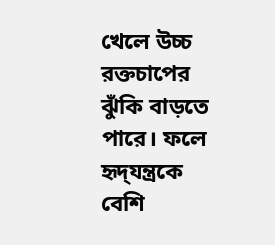খেলে উচ্চ রক্তচাপের ঝুঁকি বাড়তে পারে। ফলে হৃদ্‌যন্ত্রকে বেশি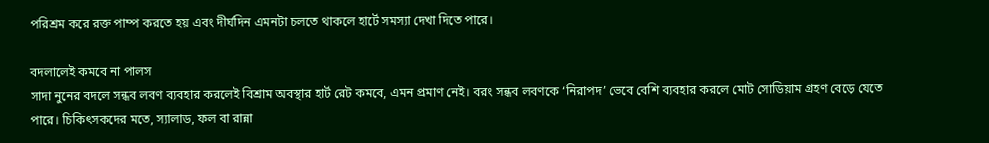পরিশ্রম করে রক্ত পাম্প করতে হয় এবং দীর্ঘদিন এমনটা চলতে থাকলে হার্টে সমস্যা দেখা দিতে পারে।

বদলালেই কমবে না পালস
সাদা নুনের বদলে সন্ধব লবণ ব্যবহার করলেই বিশ্রাম অবস্থার হার্ট রেট কমবে, এমন প্রমাণ নেই। বরং সন্ধব লবণকে ‘নিরাপদ’ ভেবে বেশি ব্যবহার করলে মোট সোডিয়াম গ্রহণ বেড়ে যেতে পারে। চিকিৎসকদের মতে, স্যালাড, ফল বা রান্না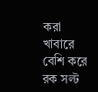করা খাবারে বেশি করে রক সল্ট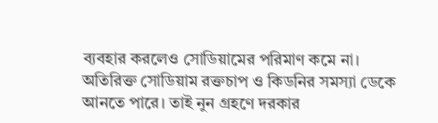ব্যবহার করলেও সোডিয়ামের পরিমাণ কমে না। অতিরিক্ত সোডিয়াম রক্তচাপ ও কিডনির সমস্যা ডেকে আনতে পারে। তাই নুন গ্রহণে দরকার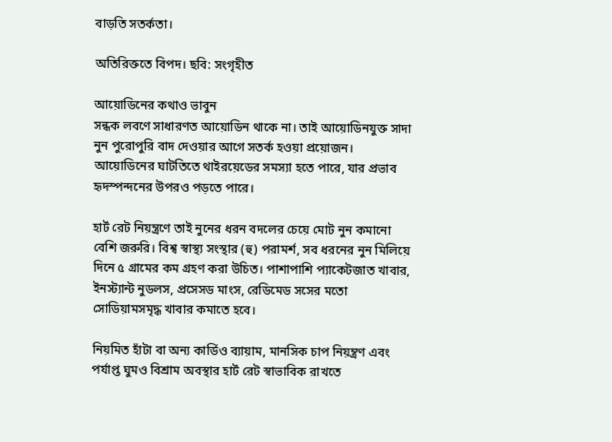বাড়তি সতর্কতা।

অতিরিক্ততে বিপদ। ছবি: সংগৃহীত

আয়োডিনের কথাও ভাবুন
সন্ধক লবণে সাধারণত আয়োডিন থাকে না। তাই আয়োডিনযুক্ত সাদা নুন পুরোপুরি বাদ দেওয়ার আগে সতর্ক হওয়া প্রয়োজন। আয়োডিনের ঘাটতিতে থাইরয়েডের সমস্যা হতে পারে, যার প্রভাব হৃদস্পন্দনের উপরও পড়তে পারে।

হার্ট রেট নিয়ন্ত্রণে তাই নুনের ধরন বদলের চেয়ে মোট নুন কমানো বেশি জরুরি। বিশ্ব স্বাস্থ্য সংস্থার (হু) পরামর্শ, সব ধরনের নুন মিলিয়ে দিনে ৫ গ্রামের কম গ্রহণ করা উচিত। পাশাপাশি প্যাকেটজাত খাবার, ইনস্ট্যান্ট নুডলস, প্রসেসড মাংস, রেডিমেড সসের মতো সোডিয়ামসমৃদ্ধ খাবার কমাতে হবে।

নিয়মিত হাঁটা বা অন্য কার্ডিও ব্যায়াম, মানসিক চাপ নিয়ন্ত্রণ এবং পর্যাপ্ত ঘুমও বিশ্রাম অবস্থার হার্ট রেট স্বাভাবিক রাখতে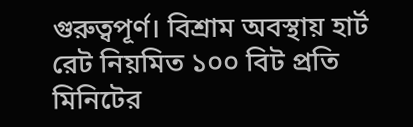গুরুত্বপূর্ণ। বিশ্রাম অবস্থায় হার্ট রেট নিয়মিত ১০০ বিট প্রতি মিনিটের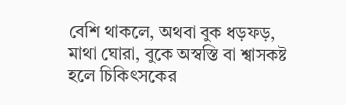বেশি থাকলে, অথবা বুক ধড়ফড়, মাথা ঘোরা, বুকে অস্বস্তি বা শ্বাসকষ্ট হলে চিকিৎসকের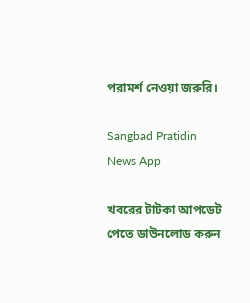পরামর্শ নেওয়া জরুরি।

Sangbad Pratidin News App

খবরের টাটকা আপডেট পেতে ডাউনলোড করুন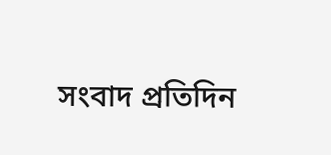সংবাদ প্রতিদিন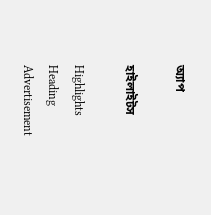অ্যাপ

হাইলাইটস

Highlights Heading
Advertisement